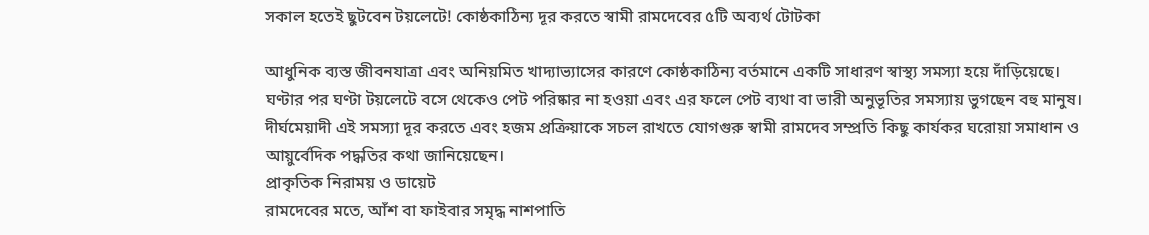সকাল হতেই ছুটবেন টয়লেটে! কোষ্ঠকাঠিন্য দূর করতে স্বামী রামদেবের ৫টি অব্যর্থ টোটকা

আধুনিক ব্যস্ত জীবনযাত্রা এবং অনিয়মিত খাদ্যাভ্যাসের কারণে কোষ্ঠকাঠিন্য বর্তমানে একটি সাধারণ স্বাস্থ্য সমস্যা হয়ে দাঁড়িয়েছে। ঘণ্টার পর ঘণ্টা টয়লেটে বসে থেকেও পেট পরিষ্কার না হওয়া এবং এর ফলে পেট ব্যথা বা ভারী অনুভূতির সমস্যায় ভুগছেন বহু মানুষ। দীর্ঘমেয়াদী এই সমস্যা দূর করতে এবং হজম প্রক্রিয়াকে সচল রাখতে যোগগুরু স্বামী রামদেব সম্প্রতি কিছু কার্যকর ঘরোয়া সমাধান ও আয়ুর্বেদিক পদ্ধতির কথা জানিয়েছেন।
প্রাকৃতিক নিরাময় ও ডায়েট
রামদেবের মতে, আঁশ বা ফাইবার সমৃদ্ধ নাশপাতি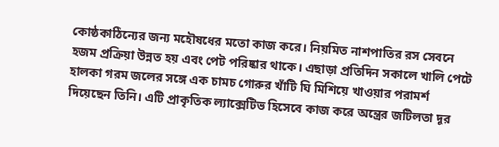কোষ্ঠকাঠিন্যের জন্য মহৌষধের মতো কাজ করে। নিয়মিত নাশপাতির রস সেবনে হজম প্রক্রিয়া উন্নত হয় এবং পেট পরিষ্কার থাকে। এছাড়া প্রতিদিন সকালে খালি পেটে হালকা গরম জলের সঙ্গে এক চামচ গোরুর খাঁটি ঘি মিশিয়ে খাওয়ার পরামর্শ দিয়েছেন তিনি। এটি প্রাকৃতিক ল্যাক্সেটিভ হিসেবে কাজ করে অন্ত্রের জটিলতা দূর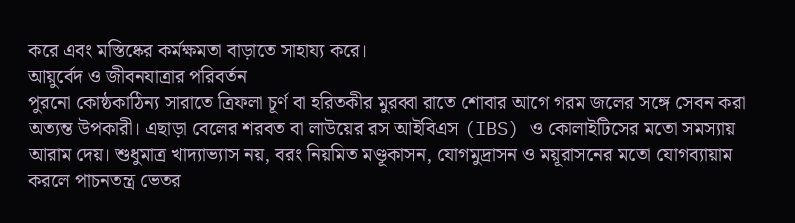করে এবং মস্তিষ্কের কর্মক্ষমতা বাড়াতে সাহায্য করে।
আয়ুর্বেদ ও জীবনযাত্রার পরিবর্তন
পুরনো কোষ্ঠকাঠিন্য সারাতে ত্রিফলা চূর্ণ বা হরিতকীর মুরব্বা রাতে শোবার আগে গরম জলের সঙ্গে সেবন করা অত্যন্ত উপকারী। এছাড়া বেলের শরবত বা লাউয়ের রস আইবিএস (IBS) ও কোলাইটিসের মতো সমস্যায় আরাম দেয়। শুধুমাত্র খাদ্যাভ্যাস নয়, বরং নিয়মিত মণ্ডূকাসন, যোগমুদ্রাসন ও ময়ূরাসনের মতো যোগব্যায়াম করলে পাচনতন্ত্র ভেতর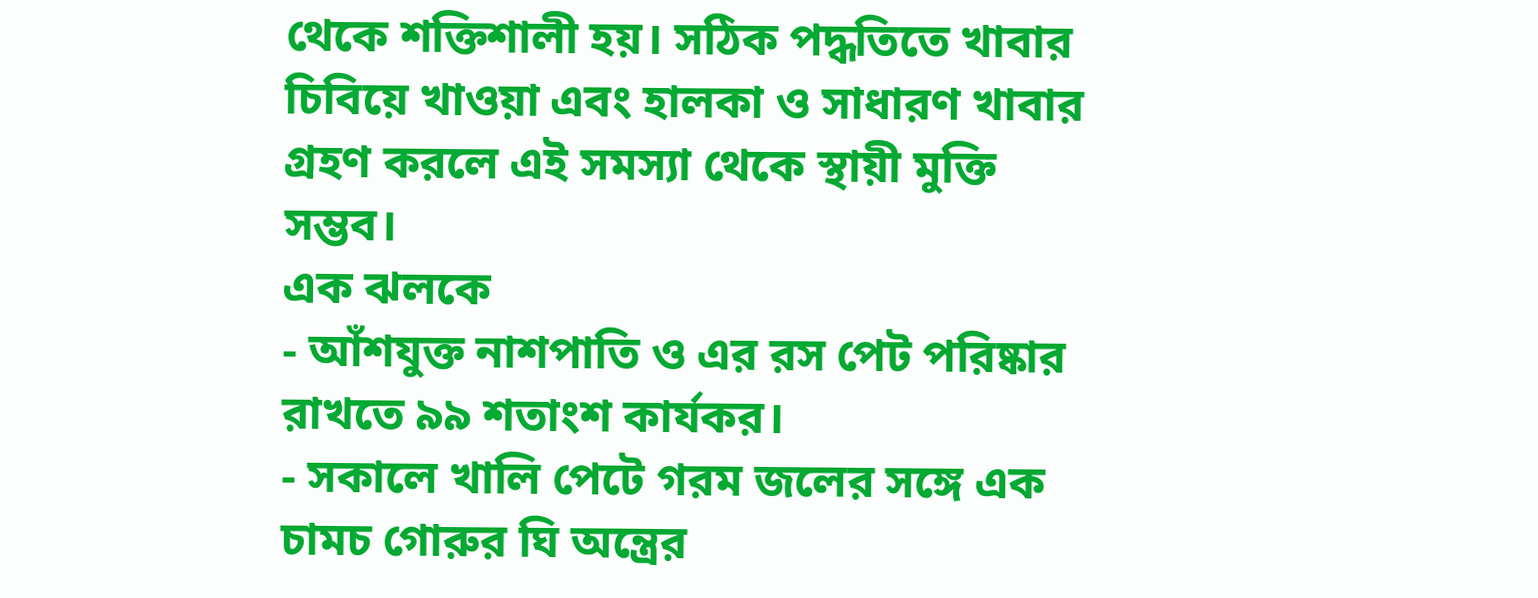থেকে শক্তিশালী হয়। সঠিক পদ্ধতিতে খাবার চিবিয়ে খাওয়া এবং হালকা ও সাধারণ খাবার গ্রহণ করলে এই সমস্যা থেকে স্থায়ী মুক্তি সম্ভব।
এক ঝলকে
- আঁশযুক্ত নাশপাতি ও এর রস পেট পরিষ্কার রাখতে ৯৯ শতাংশ কার্যকর।
- সকালে খালি পেটে গরম জলের সঙ্গে এক চামচ গোরুর ঘি অন্ত্রের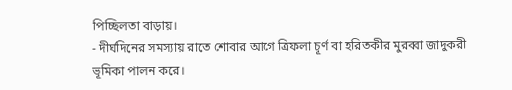পিচ্ছিলতা বাড়ায়।
- দীর্ঘদিনের সমস্যায় রাতে শোবার আগে ত্রিফলা চূর্ণ বা হরিতকীর মুরব্বা জাদুকরী ভূমিকা পালন করে।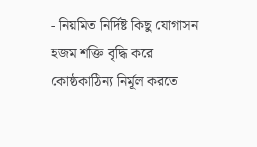- নিয়মিত নির্দিষ্ট কিছু যোগাসন হজম শক্তি বৃদ্ধি করে কোষ্ঠকাঠিন্য নির্মূল করতে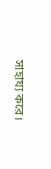সাহায্য করে।